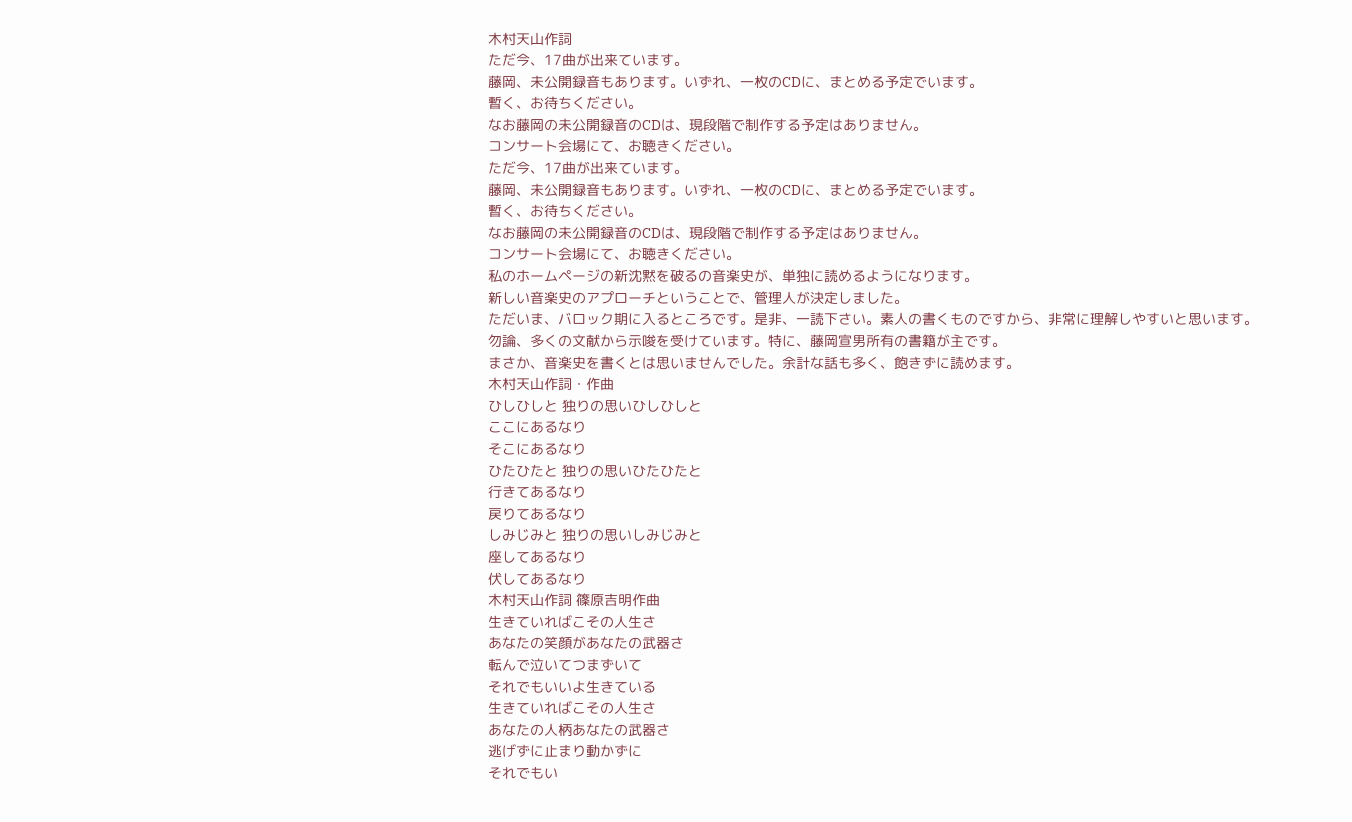木村天山作詞
ただ今、17曲が出来ています。
藤岡、未公開録音もあります。いずれ、一枚のCDに、まとめる予定でいます。
暫く、お待ちください。
なお藤岡の未公開録音のCDは、現段階で制作する予定はありません。
コンサート会場にて、お聴きください。
ただ今、17曲が出来ています。
藤岡、未公開録音もあります。いずれ、一枚のCDに、まとめる予定でいます。
暫く、お待ちください。
なお藤岡の未公開録音のCDは、現段階で制作する予定はありません。
コンサート会場にて、お聴きください。
私のホームページの新沈黙を破るの音楽史が、単独に読めるようになります。
新しい音楽史のアプローチということで、管理人が決定しました。
ただいま、バロック期に入るところです。是非、一読下さい。素人の書くものですから、非常に理解しやすいと思います。
勿論、多くの文献から示唆を受けています。特に、藤岡宣男所有の書籍が主です。
まさか、音楽史を書くとは思いませんでした。余計な話も多く、飽きずに読めます。
木村天山作詞・作曲
ひしひしと 独りの思いひしひしと
ここにあるなり
そこにあるなり
ひたひたと 独りの思いひたひたと
行きてあるなり
戻りてあるなり
しみじみと 独りの思いしみじみと
座してあるなり
伏してあるなり
木村天山作詞 篠原吉明作曲
生きていればこその人生さ
あなたの笑顔があなたの武器さ
転んで泣いてつまずいて
それでもいいよ生きている
生きていればこその人生さ
あなたの人柄あなたの武器さ
逃げずに止まり動かずに
それでもい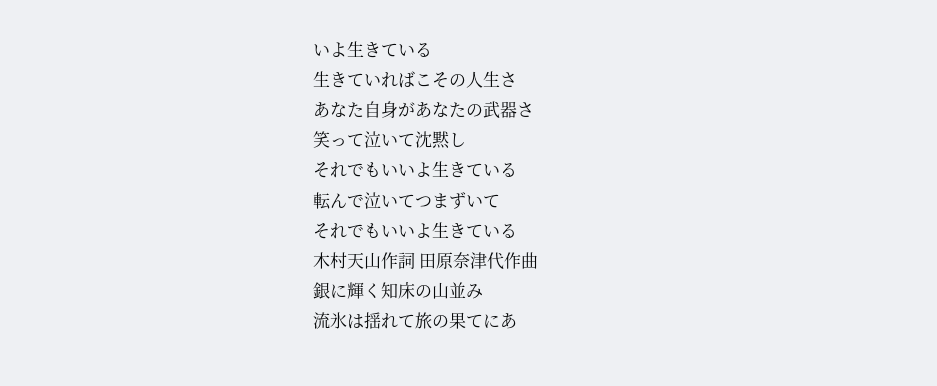いよ生きている
生きていればこその人生さ
あなた自身があなたの武器さ
笑って泣いて沈黙し
それでもいいよ生きている
転んで泣いてつまずいて
それでもいいよ生きている
木村天山作詞 田原奈津代作曲
銀に輝く知床の山並み
流氷は揺れて旅の果てにあ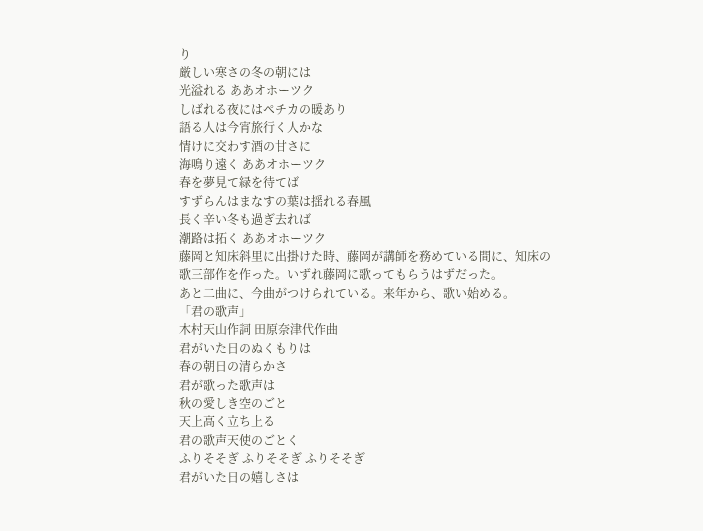り
厳しい寒さの冬の朝には
光溢れる ああオホーツク
しばれる夜にはペチカの暖あり
語る人は今宵旅行く人かな
情けに交わす酒の甘さに
海鳴り遠く ああオホーツク
春を夢見て緑を待てば
すずらんはまなすの葉は揺れる春風
長く辛い冬も過ぎ去れば
潮路は拓く ああオホーツク
藤岡と知床斜里に出掛けた時、藤岡が講師を務めている間に、知床の歌三部作を作った。いずれ藤岡に歌ってもらうはずだった。
あと二曲に、今曲がつけられている。来年から、歌い始める。
「君の歌声」
木村天山作詞 田原奈津代作曲
君がいた日のぬくもりは
春の朝日の清らかさ
君が歌った歌声は
秋の愛しき空のごと
天上高く立ち上る
君の歌声天使のごとく
ふりそそぎ ふりそそぎ ふりそそぎ
君がいた日の嬉しさは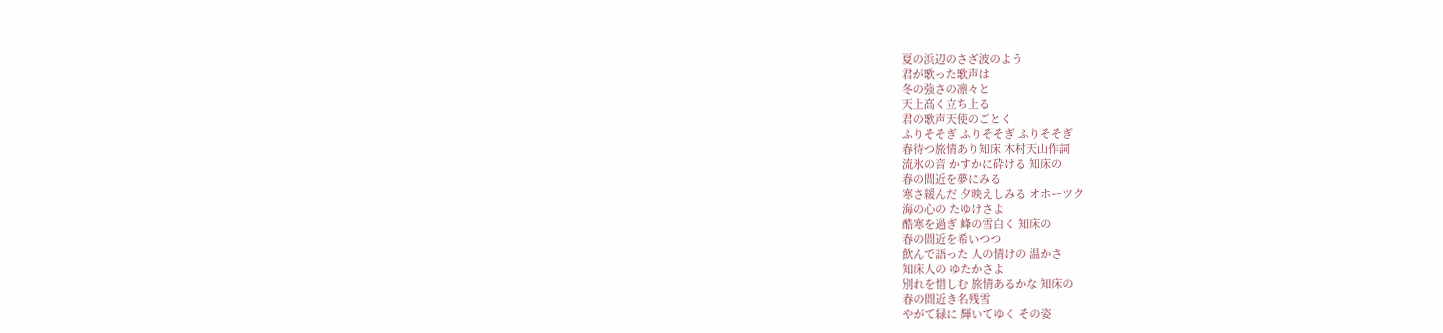夏の浜辺のさざ波のよう
君が歌った歌声は
冬の強さの凛々と
天上高く立ち上る
君の歌声天使のごとく
ふりそそぎ ふりそそぎ ふりそそぎ
春待つ旅情あり知床 木村天山作詞
流氷の音 かすかに砕ける 知床の
春の間近を夢にみる
寒さ緩んだ 夕映えしみる オホーツク
海の心の たゆけさよ
酷寒を過ぎ 峰の雪白く 知床の
春の間近を希いつつ
飲んで語った 人の情けの 温かさ
知床人の ゆたかさよ
別れを惜しむ 旅情あるかな 知床の
春の間近き名残雪
やがて緑に 輝いてゆく その姿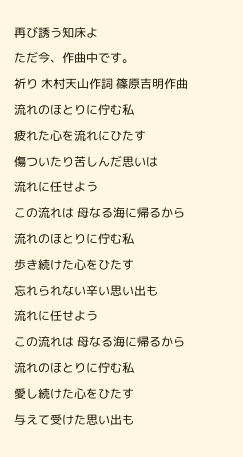再び誘う知床よ
ただ今、作曲中です。
祈り 木村天山作詞 篠原吉明作曲
流れのほとりに佇む私
疲れた心を流れにひたす
傷ついたり苦しんだ思いは
流れに任せよう
この流れは 母なる海に帰るから
流れのほとりに佇む私
歩き続けた心をひたす
忘れられない辛い思い出も
流れに任せよう
この流れは 母なる海に帰るから
流れのほとりに佇む私
愛し続けた心をひたす
与えて受けた思い出も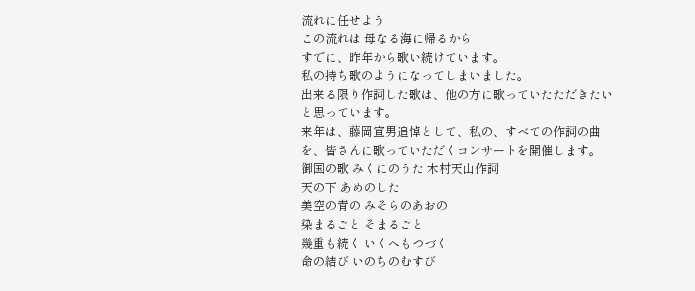流れに任せよう
この流れは 母なる海に帰るから
すでに、昨年から歌い続けています。
私の持ち歌のようになってしまいました。
出来る限り作詞した歌は、他の方に歌っていたただきたいと思っています。
来年は、藤岡宣男追悼として、私の、すべての作詞の曲を、皆さんに歌っていただくコンサートを開催します。
御国の歌 みくにのうた 木村天山作詞
天の下 あめのした
美空の青の みそらのあおの
染まるごと そまるごと
幾重も続く いくへもつづく
命の結び いのちのむすび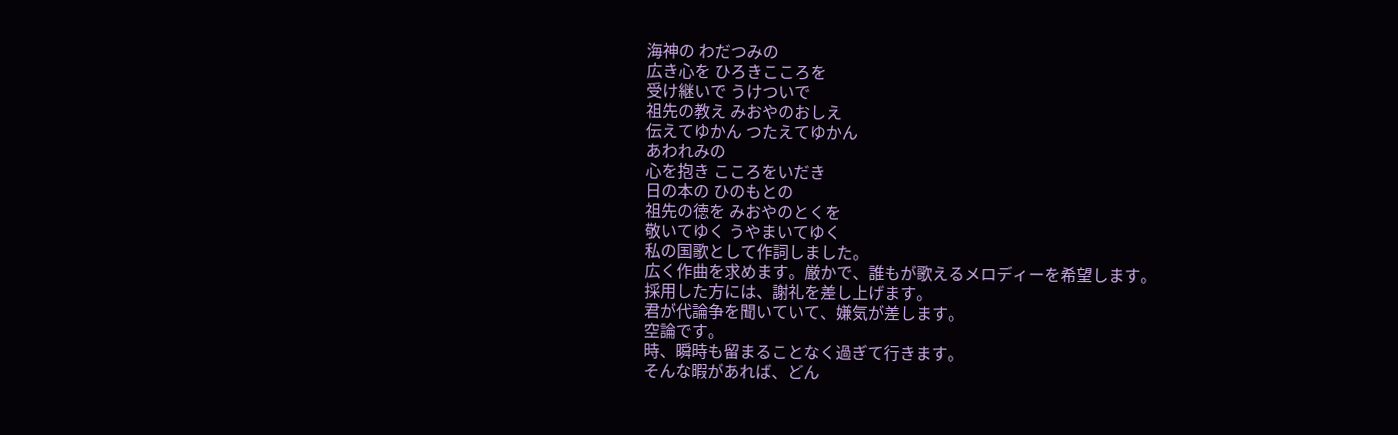海神の わだつみの
広き心を ひろきこころを
受け継いで うけついで
祖先の教え みおやのおしえ
伝えてゆかん つたえてゆかん
あわれみの
心を抱き こころをいだき
日の本の ひのもとの
祖先の徳を みおやのとくを
敬いてゆく うやまいてゆく
私の国歌として作詞しました。
広く作曲を求めます。厳かで、誰もが歌えるメロディーを希望します。
採用した方には、謝礼を差し上げます。
君が代論争を聞いていて、嫌気が差します。
空論です。
時、瞬時も留まることなく過ぎて行きます。
そんな暇があれば、どん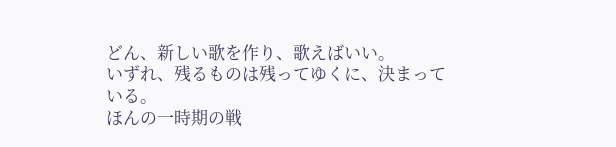どん、新しい歌を作り、歌えばいい。
いずれ、残るものは残ってゆくに、決まっている。
ほんの一時期の戦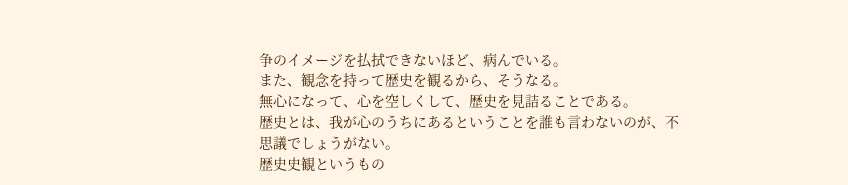争のイメージを払拭できないほど、病んでいる。
また、観念を持って歴史を観るから、そうなる。
無心になって、心を空しくして、歴史を見詰ることである。
歴史とは、我が心のうちにあるということを誰も言わないのが、不思議でしょうがない。
歴史史観というもの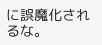に誤魔化されるな。